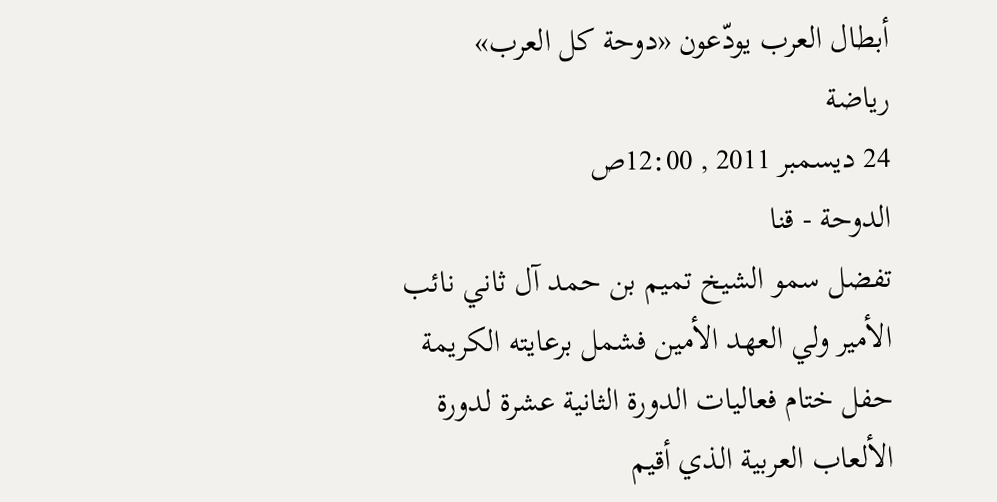أبطال العرب يودّعون «دوحة كل العرب»
رياضة
24 ديسمبر 2011 , 12:00ص
الدوحة - قنا
تفضل سمو الشيخ تميم بن حمد آل ثاني نائب الأمير ولي العهد الأمين فشمل برعايته الكريمة حفل ختام فعاليات الدورة الثانية عشرة لدورة الألعاب العربية الذي أقيم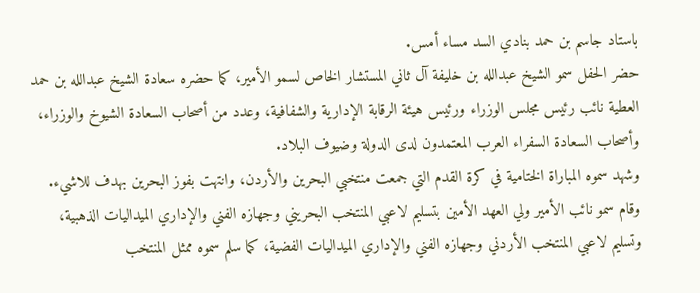باستاد جاسم بن حمد بنادي السد مساء أمس.
حضر الحفل سمو الشيخ عبدالله بن خليفة آل ثاني المستشار الخاص لسمو الأمير، كما حضره سعادة الشيخ عبدالله بن حمد العطية نائب رئيس مجلس الوزراء ورئيس هيئة الرقابة الإدارية والشفافية، وعدد من أصحاب السعادة الشيوخ والوزراء، وأصحاب السعادة السفراء العرب المعتمدون لدى الدولة وضيوف البلاد.
وشهد سموه المباراة الختامية في كرة القدم التي جمعت منتخبي البحرين والأردن، وانتهت بفوز البحرين بهدف للاشيء.
وقام سمو نائب الأمير ولي العهد الأمين بتسليم لاعبي المنتخب البحريني وجهازه الفني والإداري الميداليات الذهبية، وتسليم لاعبي المنتخب الأردني وجهازه الفني والإداري الميداليات الفضية، كما سلم سموه ممثل المنتخب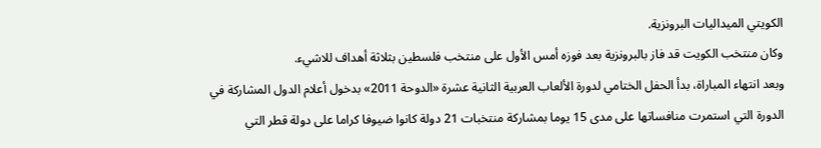الكويتي الميداليات البرونزية.
وكان منتخب الكويت قد فاز بالبرونزية بعد فوزه أمس الأول على منتخب فلسطين بثلاثة أهداف للاشيء.
وبعد انتهاء المباراة، بدأ الحفل الختامي لدورة الألعاب العربية الثانية عشرة «الدوحة 2011» بدخول أعلام الدول المشاركة في الدورة التي استمرت منافساتها على مدى 15 يوما بمشاركة منتخبات 21 دولة كانوا ضيوفا كراما على دولة قطر التي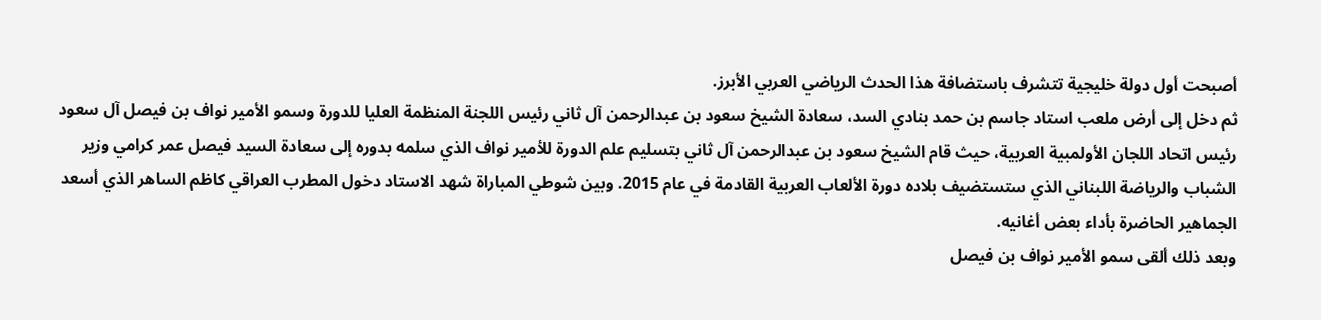أصبحت أول دولة خليجية تتشرف باستضافة هذا الحدث الرياضي العربي الأبرز.
ثم دخل إلى أرض ملعب استاد جاسم بن حمد بنادي السد، سعادة الشيخ سعود بن عبدالرحمن آل ثاني رئيس اللجنة المنظمة العليا للدورة وسمو الأمير نواف بن فيصل آل سعود رئيس اتحاد اللجان الأولمبية العربية، حيث قام الشيخ سعود بن عبدالرحمن آل ثاني بتسليم علم الدورة للأمير نواف الذي سلمه بدوره إلى سعادة السيد فيصل عمر كرامي وزير الشباب والرياضة اللبناني الذي ستستضيف بلاده دورة الألعاب العربية القادمة في عام 2015. وبين شوطي المباراة شهد الاستاد دخول المطرب العراقي كاظم الساهر الذي أسعد الجماهير الحاضرة بأداء بعض أغانيه.
وبعد ذلك ألقى سمو الأمير نواف بن فيصل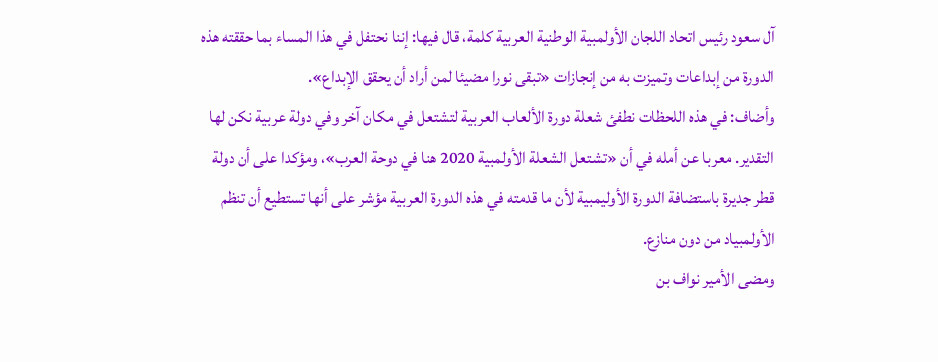آل سعود رئيس اتحاد اللجان الأولمبية الوطنية العربية كلمة، قال فيها: إننا نحتفل في هذا المساء بما حققته هذه الدورة من إبداعات وتميزت به من إنجازات «تبقى نورا مضيئا لمن أراد أن يحقق الإبداع».
وأضاف: في هذه اللحظات نطفئ شعلة دورة الألعاب العربية لتشتعل في مكان آخر وفي دولة عربية نكن لها التقدير. معربا عن أمله في أن «تشتعل الشعلة الأولمبية 2020 هنا في دوحة العرب»، ومؤكدا على أن دولة قطر جديرة باستضافة الدورة الأوليمبية لأن ما قدمته في هذه الدورة العربية مؤشر على أنها تستطيع أن تنظم الأولمبياد من دون منازع.
ومضى الأمير نواف بن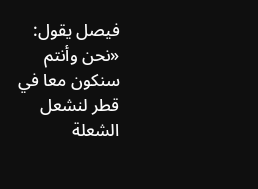فيصل يقول: «نحن وأنتم سنكون معا في قطر لنشعل الشعلة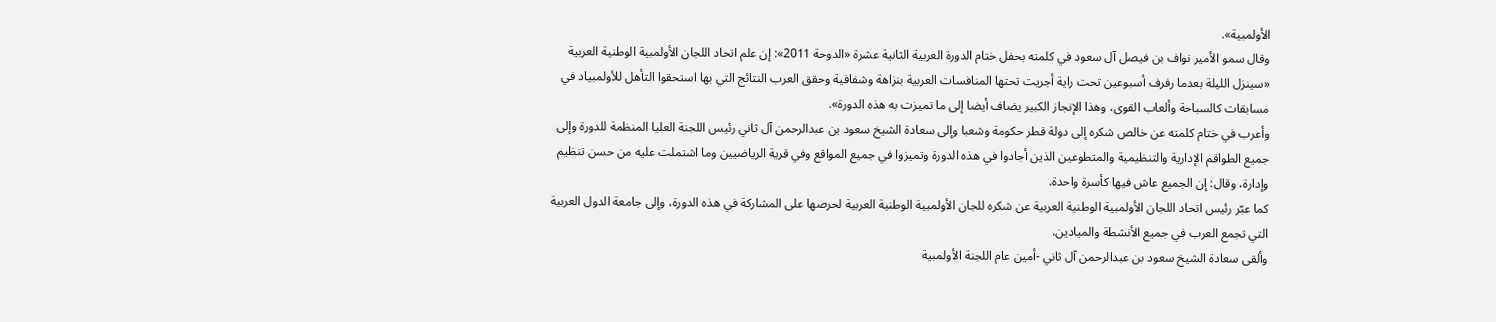الأولمبية».
وقال سمو الأمير نواف بن فيصل آل سعود في كلمته بحفل ختام الدورة العربية الثانية عشرة «الدوحة 2011»: إن علم اتحاد اللجان الأولمبية الوطنية العربية «سينزل الليلة بعدما رفرف أسبوعين تحت راية أجريت تحتها المنافسات العربية بنزاهة وشفافية وحقق العرب النتائج التي بها استحقوا التأهل للأولمبياد في مسابقات كالسباحة وألعاب القوى، وهذا الإنجاز الكبير يضاف أيضا إلى ما تميزت به هذه الدورة».
وأعرب في ختام كلمته عن خالص شكره إلى دولة قطر حكومة وشعبا وإلى سعادة الشيخ سعود بن عبدالرحمن آل ثاني رئيس اللجنة العليا المنظمة للدورة وإلى جميع الطواقم الإدارية والتنظيمية والمتطوعين الذين أجادوا في هذه الدورة وتميزوا في جميع المواقع وفي قرية الرياضيين وما اشتملت عليه من حسن تنظيم وإدارة، وقال: إن الجميع عاش فيها كأسرة واحدة.
كما عبّر رئيس اتحاد اللجان الأولمبية الوطنية العربية عن شكره للجان الأولمبية الوطنية العربية لحرصها على المشاركة في هذه الدورة، وإلى جامعة الدول العربية التي تجمع العرب في جميع الأنشطة والميادين.
وألقى سعادة الشيخ سعود بن عبدالرحمن آل ثاني -أمين عام اللجنة الأولمبية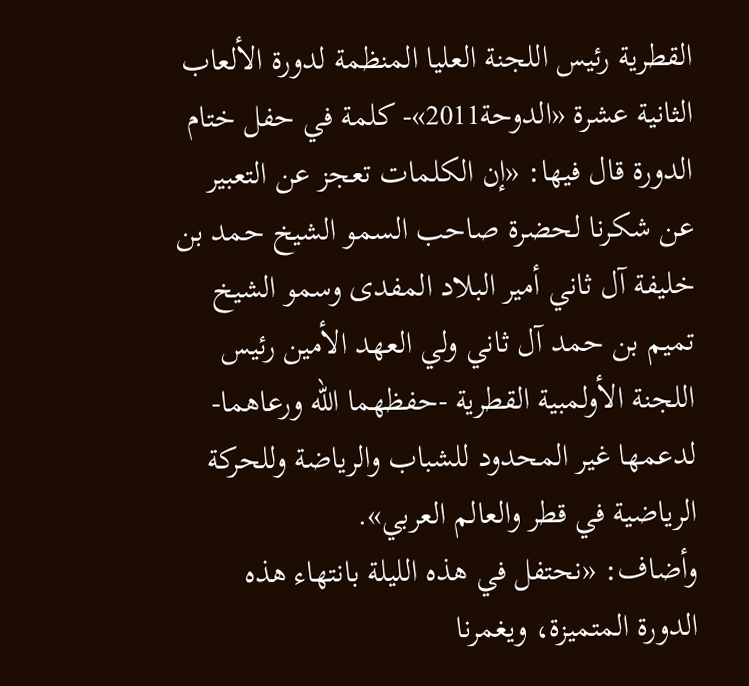القطرية رئيس اللجنة العليا المنظمة لدورة الألعاب الثانية عشرة «الدوحة2011»- كلمة في حفل ختام الدورة قال فيها: «إن الكلمات تعجز عن التعبير عن شكرنا لحضرة صاحب السمو الشيخ حمد بن خليفة آل ثاني أمير البلاد المفدى وسمو الشيخ تميم بن حمد آل ثاني ولي العهد الأمين رئيس اللجنة الأولمبية القطرية -حفظهما الله ورعاهما- لدعمها غير المحدود للشباب والرياضة وللحركة الرياضية في قطر والعالم العربي».
وأضاف: «نحتفل في هذه الليلة بانتهاء هذه الدورة المتميزة، ويغمرنا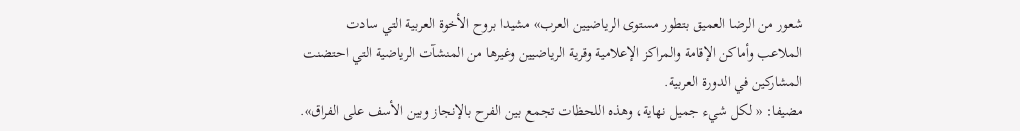شعور من الرضا العميق بتطور مستوى الرياضيين العرب» مشيدا بروح الأخوة العربية التي سادت الملاعب وأماكن الإقامة والمراكز الإعلامية وقرية الرياضيين وغيرها من المنشآت الرياضية التي احتضنت المشاركين في الدورة العربية.
مضيفا: « لكل شيء جميل نهاية، وهذه اللحظات تجمع بين الفرح بالإنجاز وبين الأسف على الفراق».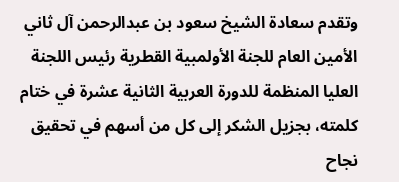وتقدم سعادة الشيخ سعود بن عبدالرحمن آل ثاني الأمين العام للجنة الأولمبية القطرية رئيس اللجنة العليا المنظمة للدورة العربية الثانية عشرة في ختام كلمته، بجزيل الشكر إلى كل من أسهم في تحقيق نجاح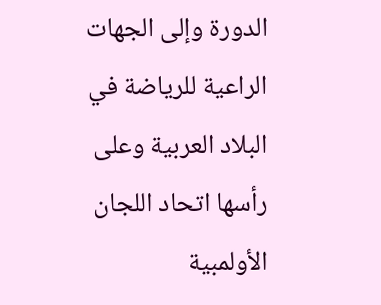الدورة وإلى الجهات الراعية للرياضة في البلاد العربية وعلى رأسها اتحاد اللجان الأولمبية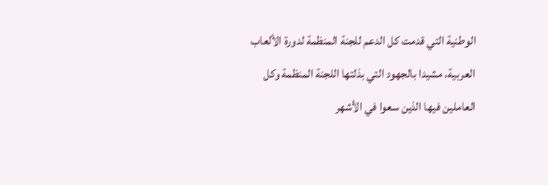الوطنية التي قدمت كل الدعم للجنة المنظمة لدورة الألعاب العربية، مشيدا بالجهود التي بذلتها اللجنة المنظمة وكل العاملين فيها الذين سعوا في الأشهر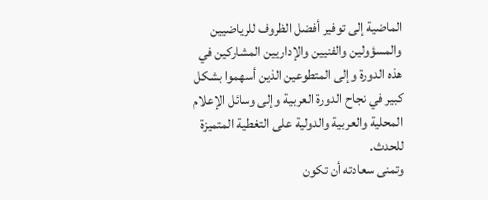الماضية إلى توفير أفضل الظروف للرياضيين والمسؤولين والفنيين والإداريين المشاركين في هذه الدورة وإلى المتطوعين الذين أسهموا بشكل كبير في نجاح الدورة العربية وإلى وسائل الإعلام المحلية والعربية والدولية على التغطية المتميزة للحدث.
وتمنى سعادته أن تكون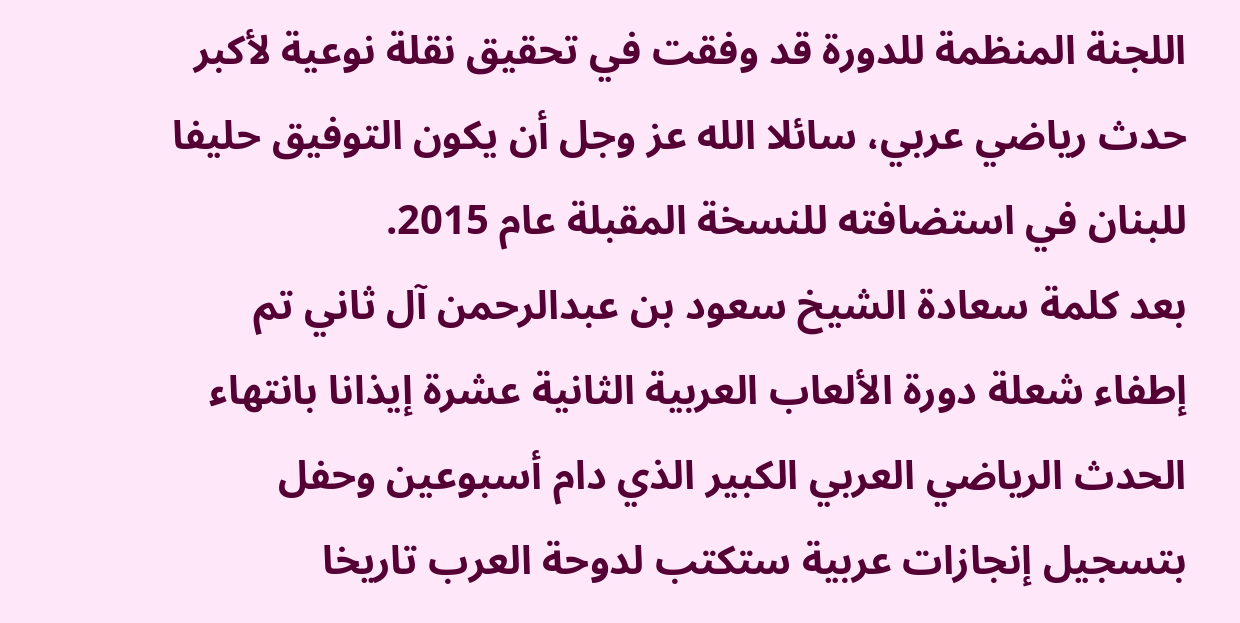اللجنة المنظمة للدورة قد وفقت في تحقيق نقلة نوعية لأكبر حدث رياضي عربي، سائلا الله عز وجل أن يكون التوفيق حليفا للبنان في استضافته للنسخة المقبلة عام 2015.
بعد كلمة سعادة الشيخ سعود بن عبدالرحمن آل ثاني تم إطفاء شعلة دورة الألعاب العربية الثانية عشرة إيذانا بانتهاء الحدث الرياضي العربي الكبير الذي دام أسبوعين وحفل بتسجيل إنجازات عربية ستكتب لدوحة العرب تاريخا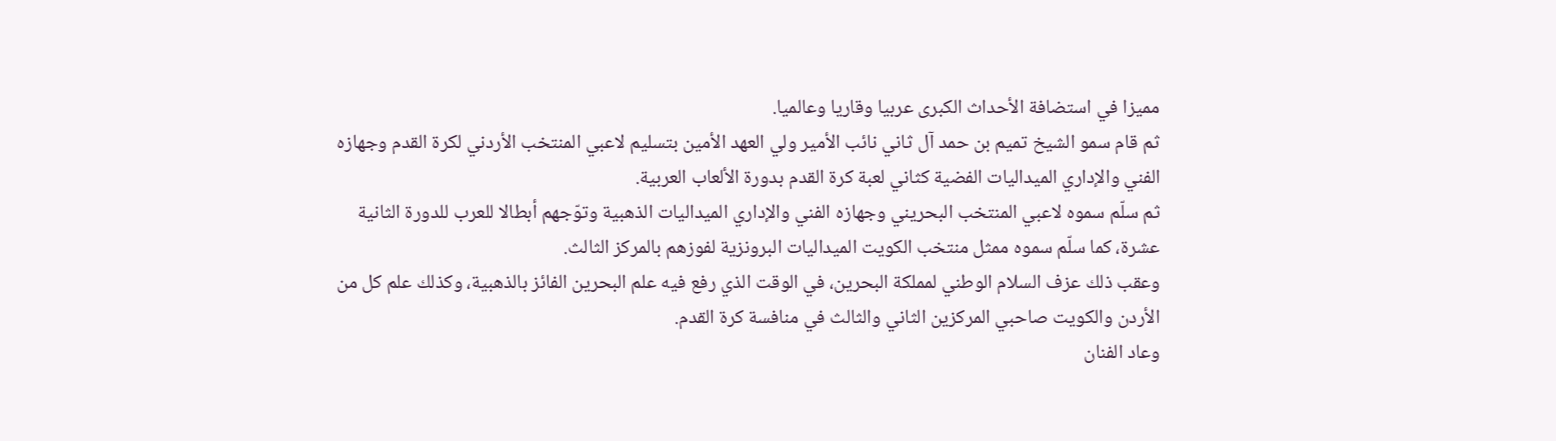مميزا في استضافة الأحداث الكبرى عربيا وقاريا وعالميا.
ثم قام سمو الشيخ تميم بن حمد آل ثاني نائب الأمير ولي العهد الأمين بتسليم لاعبي المنتخب الأردني لكرة القدم وجهازه الفني والإداري الميداليات الفضية كثاني لعبة كرة القدم بدورة الألعاب العربية.
ثم سلّم سموه لاعبي المنتخب البحريني وجهازه الفني والإداري الميداليات الذهبية وتوّجهم أبطالا للعرب للدورة الثانية عشرة، كما سلّم سموه ممثل منتخب الكويت الميداليات البرونزية لفوزهم بالمركز الثالث.
وعقب ذلك عزف السلام الوطني لمملكة البحرين، في الوقت الذي رفع فيه علم البحرين الفائز بالذهبية، وكذلك علم كل من الأردن والكويت صاحبي المركزين الثاني والثالث في منافسة كرة القدم.
وعاد الفنان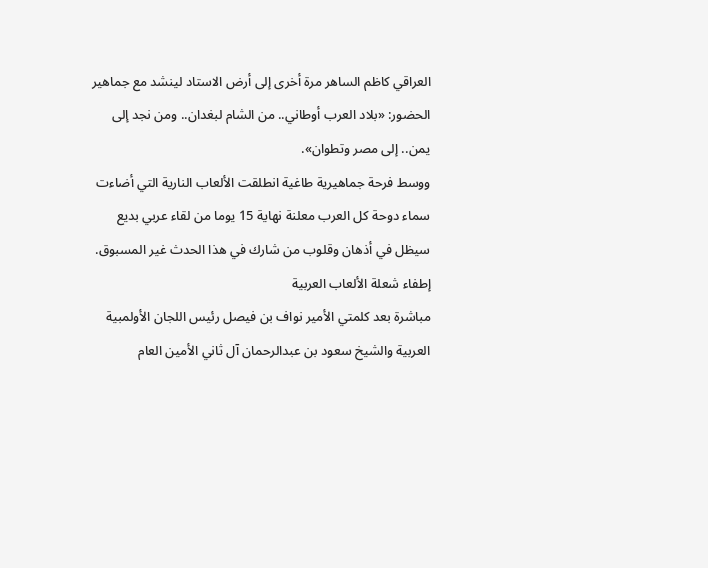العراقي كاظم الساهر مرة أخرى إلى أرض الاستاد لينشد مع جماهير الحضور: «بلاد العرب أوطاني.. من الشام لبغدان.. ومن نجد إلى يمن.. إلى مصر وتطوان».
ووسط فرحة جماهيرية طاغية انطلقت الألعاب النارية التي أضاءت سماء دوحة كل العرب معلنة نهاية 15 يوما من لقاء عربي بديع سيظل في أذهان وقلوب من شارك في هذا الحدث غير المسبوق.
إطفاء شعلة الألعاب العربية
مباشرة بعد كلمتي الأمير نواف بن فيصل رئيس اللجان الأولمبية العربية والشيخ سعود بن عبدالرحمان آل ثاني الأمين العام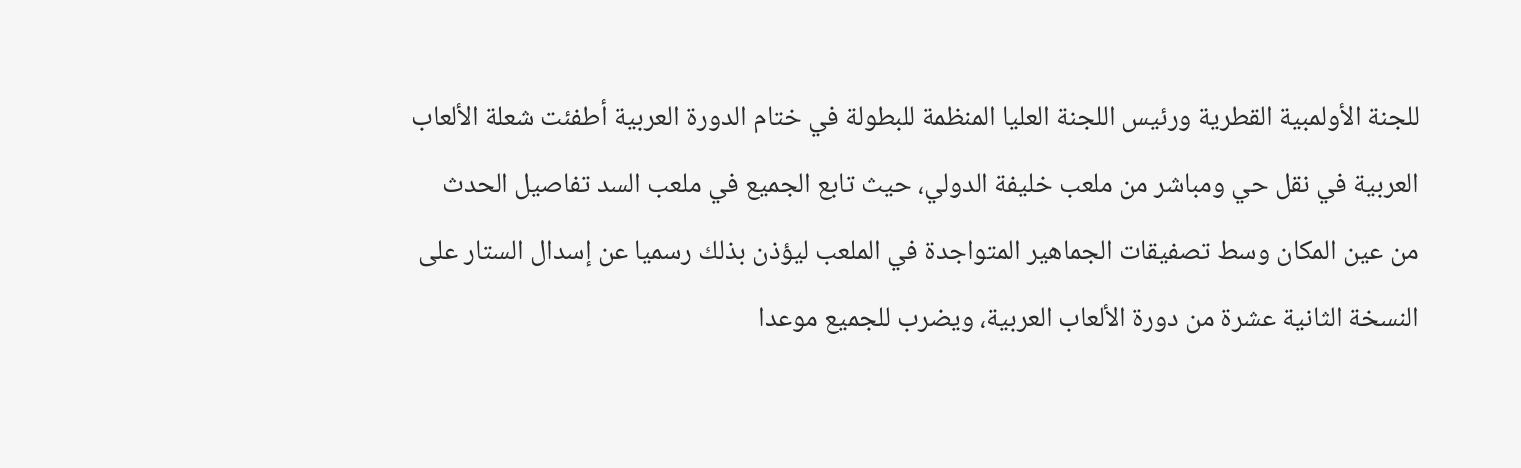للجنة الأولمبية القطرية ورئيس اللجنة العليا المنظمة للبطولة في ختام الدورة العربية أطفئت شعلة الألعاب العربية في نقل حي ومباشر من ملعب خليفة الدولي، حيث تابع الجميع في ملعب السد تفاصيل الحدث من عين المكان وسط تصفيقات الجماهير المتواجدة في الملعب ليؤذن بذلك رسميا عن إسدال الستار على النسخة الثانية عشرة من دورة الألعاب العربية، ويضرب للجميع موعدا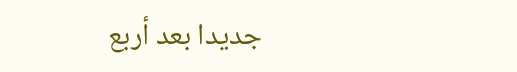جديدا بعد أربع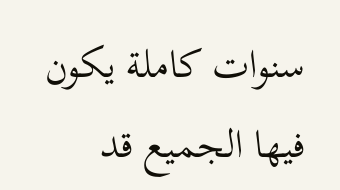سنوات كاملة يكون فيها الجميع قد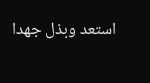استعد وبذل جهدا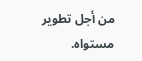من أجل تطوير مستواه.